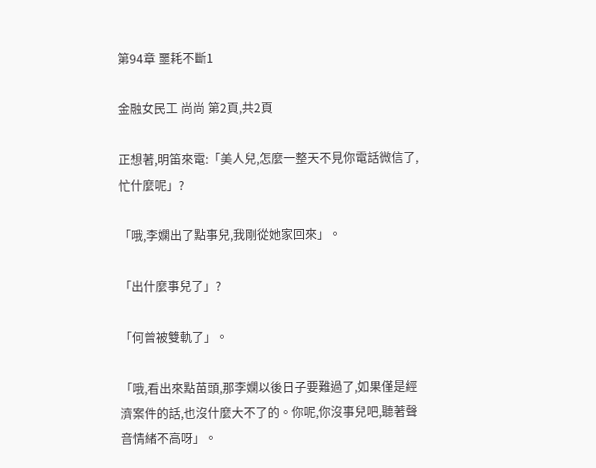第94章 噩耗不斷1

金融女民工 尚尚 第2頁,共2頁

正想著,明笛來電:「美人兒,怎麼一整天不見你電話微信了,忙什麼呢」?

「哦,李嫻出了點事兒,我剛從她家回來」。

「出什麼事兒了」?

「何曾被雙軌了」。

「哦,看出來點苗頭,那李嫻以後日子要難過了,如果僅是經濟案件的話,也沒什麼大不了的。你呢,你沒事兒吧,聽著聲音情緒不高呀」。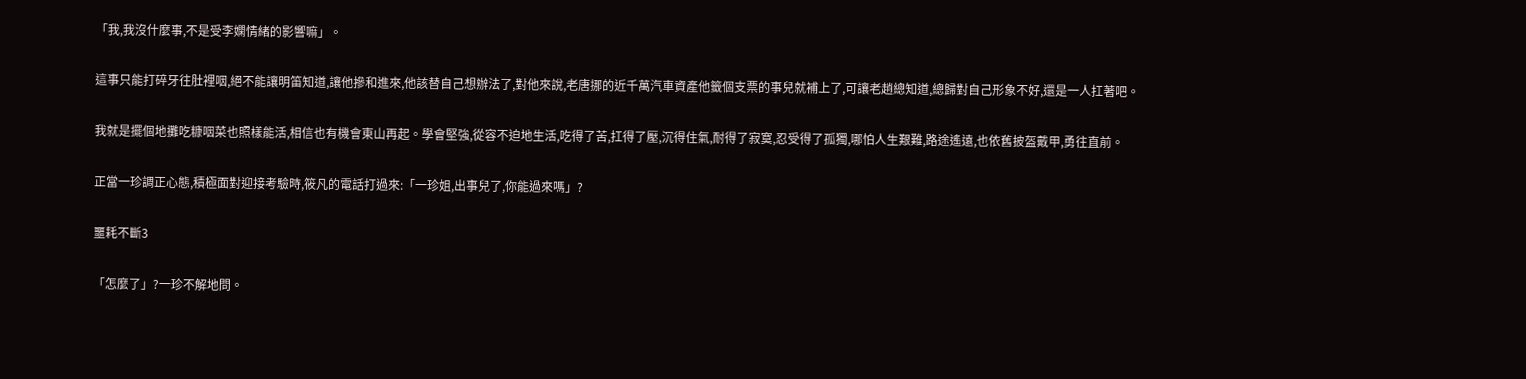「我,我沒什麼事,不是受李嫻情緒的影響嘛」。

這事只能打碎牙往肚裡咽,絕不能讓明笛知道,讓他摻和進來,他該替自己想辦法了,對他來說,老唐挪的近千萬汽車資產他籤個支票的事兒就補上了,可讓老趙總知道,總歸對自己形象不好,還是一人扛著吧。

我就是擺個地攤吃糠咽菜也照樣能活,相信也有機會東山再起。學會堅強,從容不迫地生活,吃得了苦,扛得了壓,沉得住氣,耐得了寂寞,忍受得了孤獨,哪怕人生艱難,路途遙遠,也依舊披盔戴甲,勇往直前。

正當一珍調正心態,積極面對迎接考驗時,筱凡的電話打過來:「一珍姐,出事兒了,你能過來嗎」?

噩耗不斷3

「怎麼了」?一珍不解地問。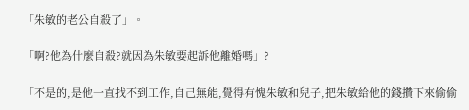「朱敏的老公自殺了」。

「啊?他為什麼自殺?就因為朱敏要起訴他離婚嗎」?

「不是的,是他一直找不到工作,自己無能,覺得有愧朱敏和兒子,把朱敏給他的錢攢下來偷偷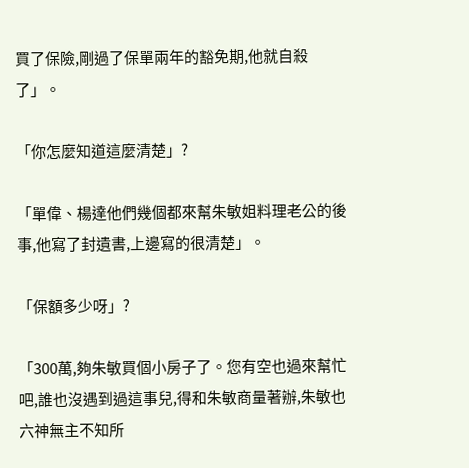買了保險,剛過了保單兩年的豁免期,他就自殺了」。

「你怎麼知道這麼清楚」?

「單偉、楊達他們幾個都來幫朱敏姐料理老公的後事,他寫了封遺書,上邊寫的很清楚」。

「保額多少呀」?

「300萬,夠朱敏買個小房子了。您有空也過來幫忙吧,誰也沒遇到過這事兒,得和朱敏商量著辦,朱敏也六神無主不知所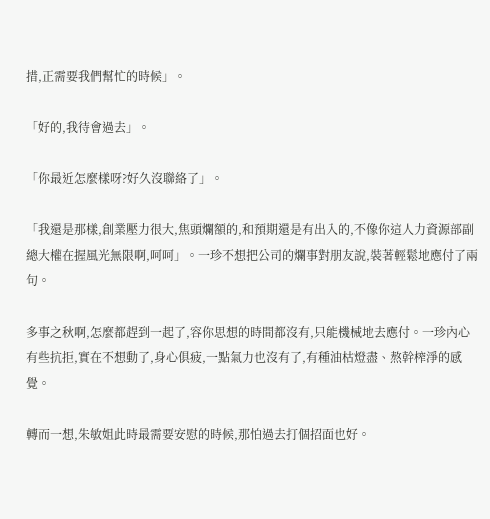措,正需要我們幫忙的時候」。

「好的,我待會過去」。

「你最近怎麼樣呀?好久沒聯絡了」。

「我還是那樣,創業壓力很大,焦頭爛額的,和預期還是有出入的,不像你這人力資源部副總大權在握風光無限啊,呵呵」。一珍不想把公司的爛事對朋友說,裝著輕鬆地應付了兩句。

多事之秋啊,怎麼都趕到一起了,容你思想的時間都沒有,只能機械地去應付。一珍內心有些抗拒,實在不想動了,身心俱疲,一點氣力也沒有了,有種油枯燈盡、熬幹榨淨的感覺。

轉而一想,朱敏姐此時最需要安慰的時候,那怕過去打個招面也好。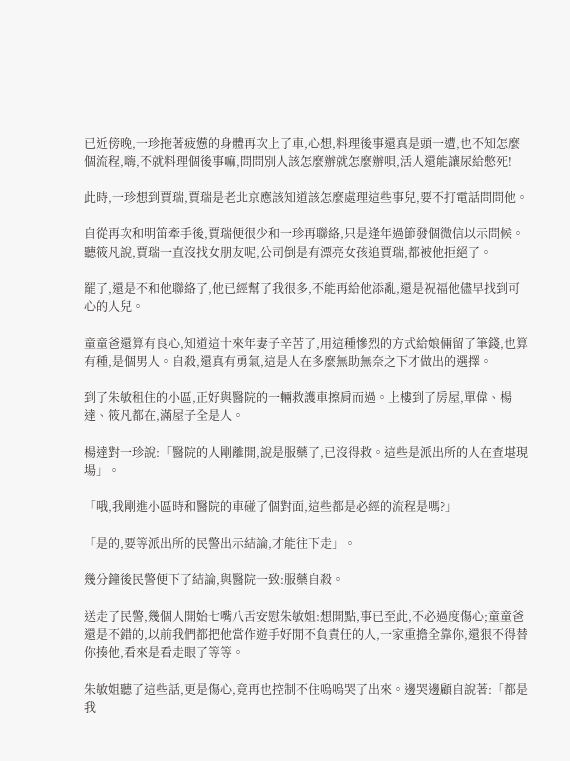已近傍晚,一珍拖著疲憊的身體再次上了車,心想,料理後事還真是頭一遭,也不知怎麼個流程,嗨,不就料理個後事嘛,問問別人該怎麼辦就怎麼辦唄,活人還能讓尿給憋死!

此時,一珍想到賈瑞,賈瑞是老北京應該知道該怎麼處理這些事兒,要不打電話問問他。

自從再次和明笛牽手後,賈瑞便很少和一珍再聯絡,只是逢年過節發個微信以示問候。聽筱凡說,賈瑞一直沒找女朋友呢,公司倒是有漂亮女孩追賈瑞,都被他拒絕了。

罷了,還是不和他聯絡了,他已經幫了我很多,不能再給他添亂,還是祝福他儘早找到可心的人兒。

童童爸還算有良心,知道這十來年妻子辛苦了,用這種慘烈的方式給娘倆留了筆錢,也算有種,是個男人。自殺,還真有勇氣,這是人在多麼無助無奈之下才做出的選擇。

到了朱敏租住的小區,正好與醫院的一輛救護車擦肩而過。上樓到了房屋,單偉、楊達、筱凡都在,滿屋子全是人。

楊達對一珍說:「醫院的人剛離開,說是服藥了,已沒得救。這些是派出所的人在查堪現場」。

「哦,我剛進小區時和醫院的車碰了個對面,這些都是必經的流程是嗎?」

「是的,要等派出所的民警出示結論,才能往下走」。

幾分鐘後民警便下了結論,與醫院一致:服藥自殺。

送走了民警,幾個人開始七嘴八舌安慰朱敏姐:想開點,事已至此,不必過度傷心;童童爸還是不錯的,以前我們都把他當作遊手好閒不負責任的人,一家重擔全靠你,還狠不得替你揍他,看來是看走眼了等等。

朱敏姐聽了這些話,更是傷心,竟再也控制不住嗚嗚哭了出來。邊哭邊顧自說著:「都是我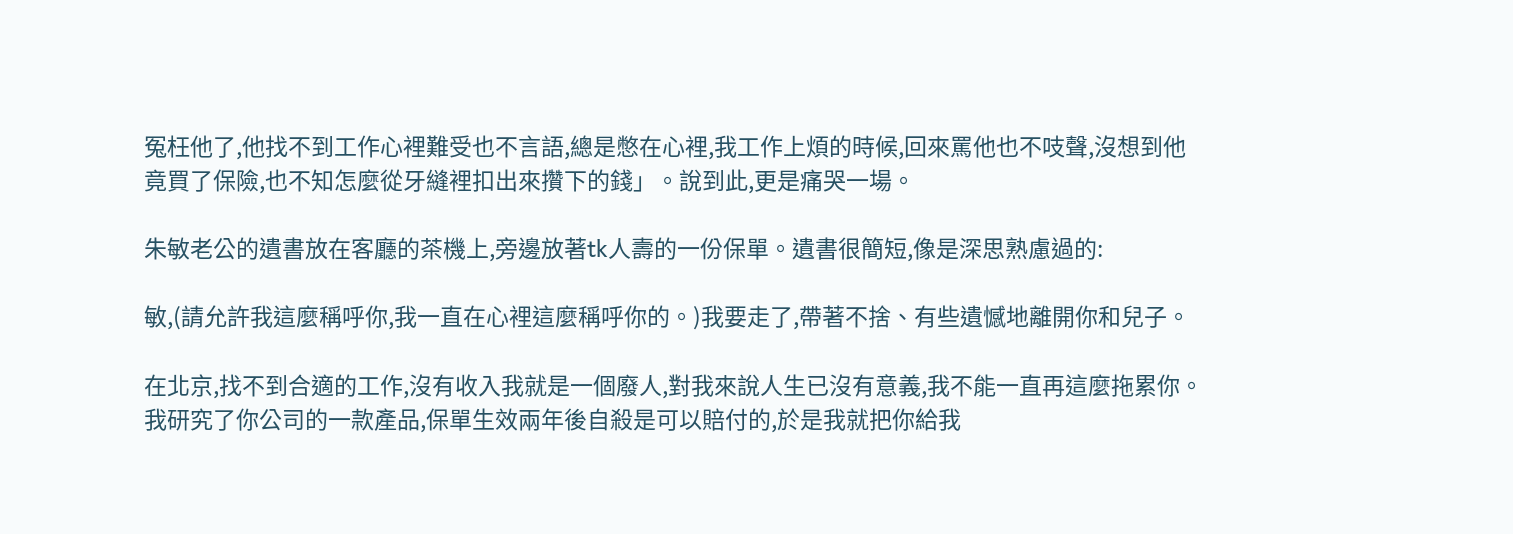冤枉他了,他找不到工作心裡難受也不言語,總是憋在心裡,我工作上煩的時候,回來罵他也不吱聲,沒想到他竟買了保險,也不知怎麼從牙縫裡扣出來攢下的錢」。說到此,更是痛哭一場。

朱敏老公的遺書放在客廳的茶機上,旁邊放著tk人壽的一份保單。遺書很簡短,像是深思熟慮過的:

敏,(請允許我這麼稱呼你,我一直在心裡這麼稱呼你的。)我要走了,帶著不捨、有些遺憾地離開你和兒子。

在北京,找不到合適的工作,沒有收入我就是一個廢人,對我來說人生已沒有意義,我不能一直再這麼拖累你。我研究了你公司的一款產品,保單生效兩年後自殺是可以賠付的,於是我就把你給我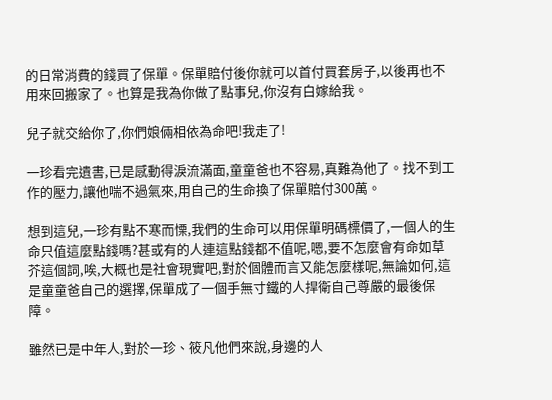的日常消費的錢買了保單。保單賠付後你就可以首付買套房子,以後再也不用來回搬家了。也算是我為你做了點事兒,你沒有白嫁給我。

兒子就交給你了,你們娘倆相依為命吧!我走了!

一珍看完遺書,已是感動得淚流滿面,童童爸也不容易,真難為他了。找不到工作的壓力,讓他喘不過氣來,用自己的生命換了保單賠付300萬。

想到這兒,一珍有點不寒而慄,我們的生命可以用保單明碼標價了,一個人的生命只值這麼點錢嗎?甚或有的人連這點錢都不值呢,嗯,要不怎麼會有命如草芥這個詞,唉,大概也是社會現實吧,對於個體而言又能怎麼樣呢,無論如何,這是童童爸自己的選擇,保單成了一個手無寸鐵的人捍衛自己尊嚴的最後保障。

雖然已是中年人,對於一珍、筱凡他們來說,身邊的人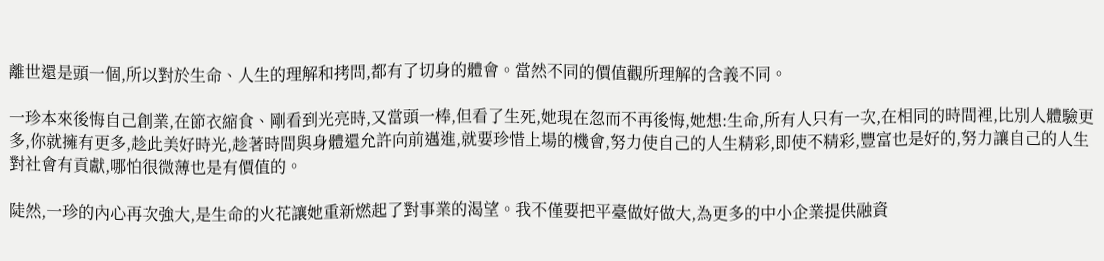離世還是頭一個,所以對於生命、人生的理解和拷問,都有了切身的體會。當然不同的價值觀所理解的含義不同。

一珍本來後悔自己創業,在節衣縮食、剛看到光亮時,又當頭一棒,但看了生死,她現在忽而不再後悔,她想:生命,所有人只有一次,在相同的時間裡,比別人體驗更多,你就擁有更多,趁此美好時光,趁著時間與身體還允許向前邁進,就要珍惜上場的機會,努力使自己的人生精彩,即使不精彩,豐富也是好的,努力讓自己的人生對社會有貢獻,哪怕很微薄也是有價值的。

陡然,一珍的內心再次強大,是生命的火花讓她重新燃起了對事業的渴望。我不僅要把平臺做好做大,為更多的中小企業提供融資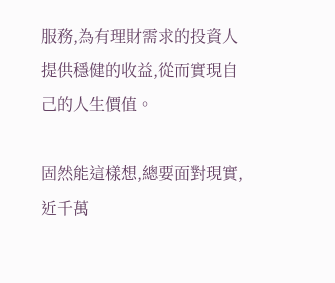服務,為有理財需求的投資人提供穩健的收益,從而實現自己的人生價值。

固然能這樣想,總要面對現實,近千萬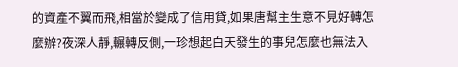的資產不翼而飛,相當於變成了信用貸,如果唐幫主生意不見好轉怎麼辦?夜深人靜,輾轉反側,一珍想起白天發生的事兒怎麼也無法入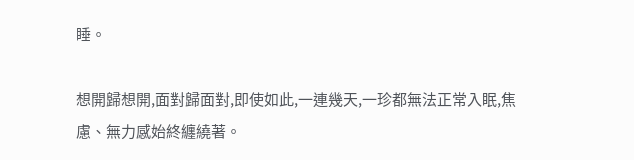睡。

想開歸想開,面對歸面對,即使如此,一連幾天,一珍都無法正常入眠,焦慮、無力感始終纏繞著。